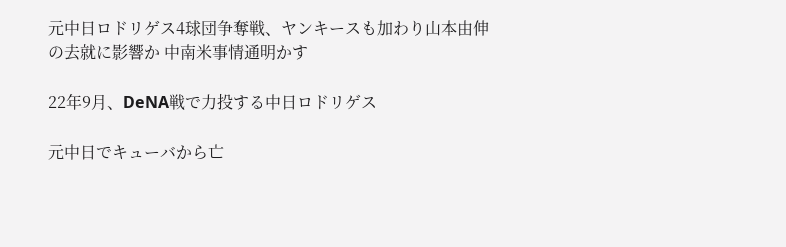元中日ロドリゲス4球団争奪戦、ヤンキースも加わり山本由伸の去就に影響か 中南米事情通明かす

22年9月、DeNA戦で力投する中日ロドリゲス

元中日でキューバから亡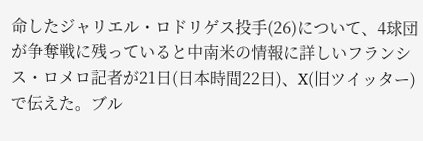命したジャリエル・ロドリゲス投手(26)について、4球団が争奪戦に残っていると中南米の情報に詳しいフランシス・ロメロ記者が21日(日本時間22日)、X(旧ツイッター)で伝えた。ブル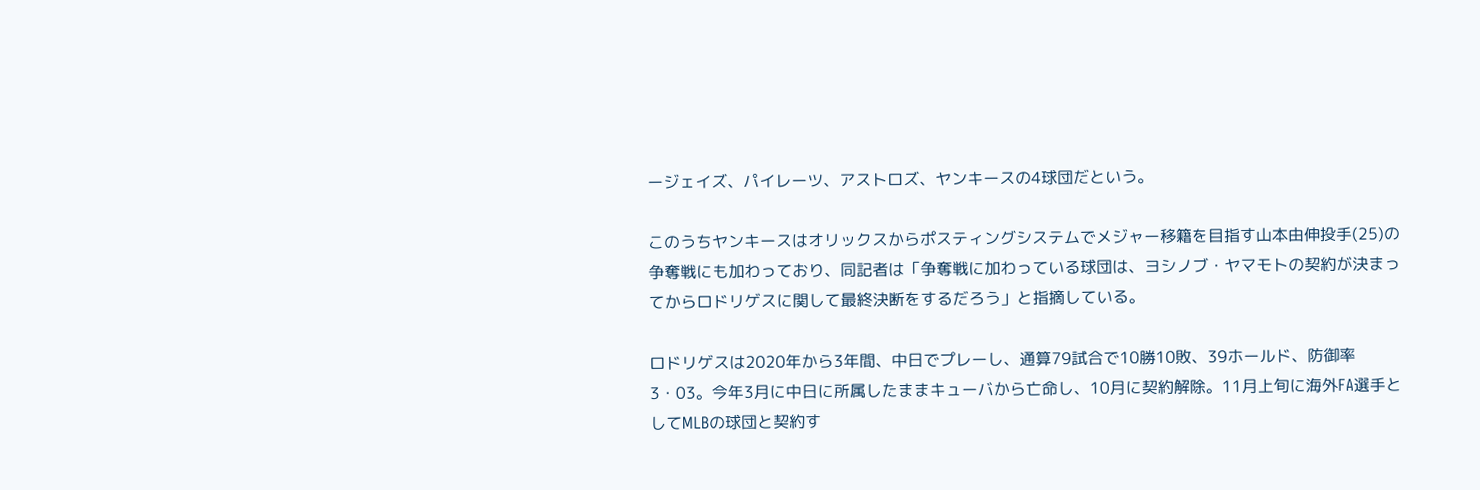ージェイズ、パイレーツ、アストロズ、ヤンキースの4球団だという。

このうちヤンキースはオリックスからポスティングシステムでメジャー移籍を目指す山本由伸投手(25)の争奪戦にも加わっており、同記者は「争奪戦に加わっている球団は、ヨシノブ・ヤマモトの契約が決まってからロドリゲスに関して最終決断をするだろう」と指摘している。

ロドリゲスは2020年から3年間、中日でプレーし、通算79試合で10勝10敗、39ホールド、防御率3・03。今年3月に中日に所属したままキューバから亡命し、10月に契約解除。11月上旬に海外FA選手としてMLBの球団と契約す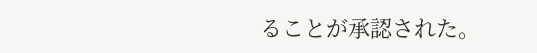ることが承認された。